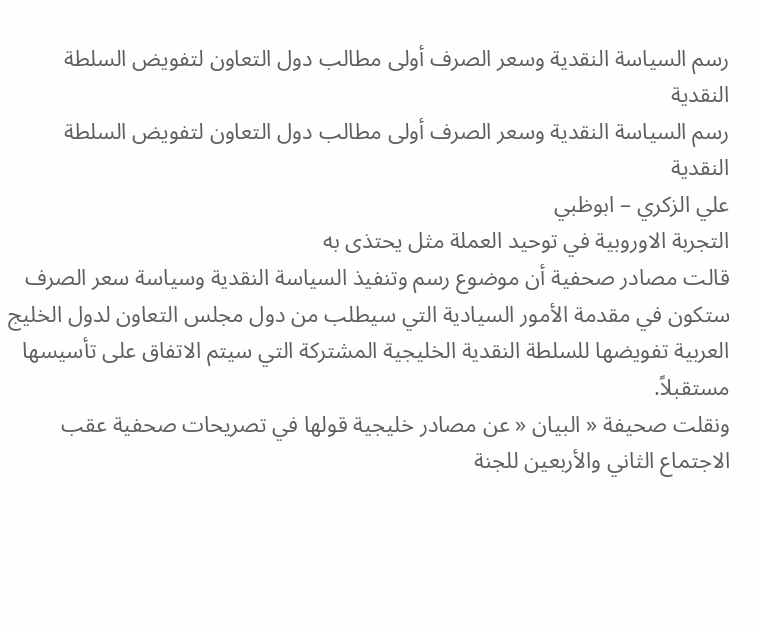رسم السياسة النقدية وسعر الصرف أولى مطالب دول التعاون لتفويض السلطة النقدية
رسم السياسة النقدية وسعر الصرف أولى مطالب دول التعاون لتفويض السلطة النقدية
علي الزكري – ابوظبي
التجربة الاوروبية في توحيد العملة مثل يحتذى به
قالت مصادر صحفية أن موضوع رسم وتنفيذ السياسة النقدية وسياسة سعر الصرف ستكون في مقدمة الأمور السيادية التي سيطلب من دول مجلس التعاون لدول الخليج العربية تفويضها للسلطة النقدية الخليجية المشتركة التي سيتم الاتفاق على تأسيسها مستقبلاً.
ونقلت صحيفة « البيان « عن مصادر خليجية قولها في تصريحات صحفية عقب الاجتماع الثاني والأربعين للجنة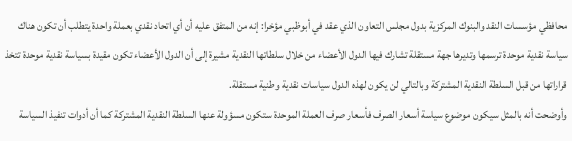محافظي مؤسسات النقد والبنوك المركزية بدول مجلس التعاون الذي عقد في أبوظبي مؤخرا: إنه من المتفق عليه أن أي اتحاد نقدي بعملة واحدة يتطلب أن تكون هناك سياسة نقدية موحدة ترسمها وتديرها جهة مستقلة تشارك فيها الدول الأعضاء من خلال سلطاتها النقدية مشيرة إلى أن الدول الأعضاء تكون مقيدة بسياسة نقدية موحدة تتخذ قراراتها من قبل السلطة النقدية المشتركة وبالتالي لن يكون لهذه الدول سياسات نقدية وطنية مستقلة.
وأوضحت أنه بالمثل سيكون موضوع سياسة أسعار الصرف فأسعار صرف العملة الموحدة ستكون مسؤولة عنها السلطة النقدية المشتركة كما أن أدوات تنفيذ السياسة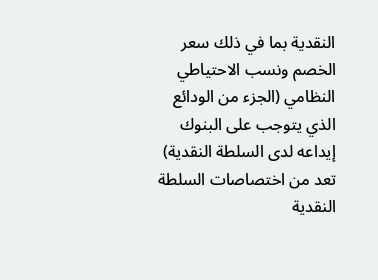النقدية بما في ذلك سعر الخصم ونسب الاحتياطي النظامي (الجزء من الودائع الذي يتوجب على البنوك إيداعه لدى السلطة النقدية) تعد من اختصاصات السلطة النقدية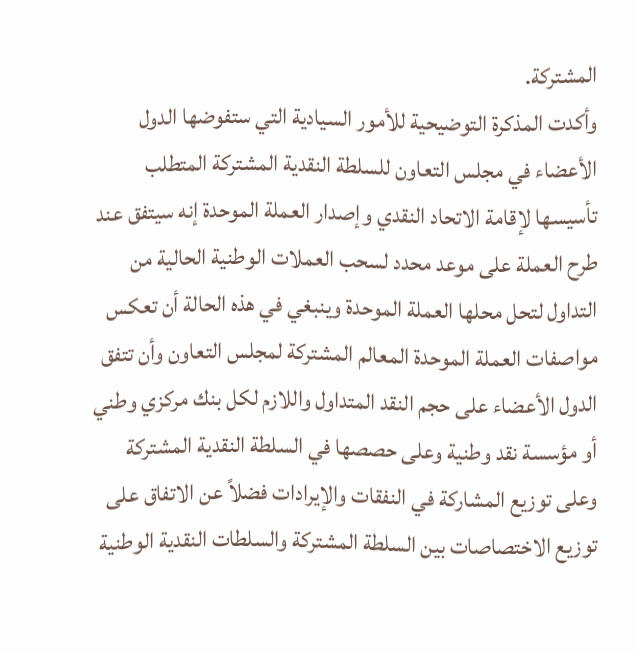المشتركة.
وأكدت المذكرة التوضيحية للأمور السيادية التي ستفوضها الدول الأعضاء في مجلس التعاون للسلطة النقدية المشتركة المتطلب تأسيسها لإقامة الاتحاد النقدي وإصدار العملة الموحدة إنه سيتفق عند طرح العملة على موعد محدد لسحب العملات الوطنية الحالية من التداول لتحل محلها العملة الموحدة وينبغي في هذه الحالة أن تعكس مواصفات العملة الموحدة المعالم المشتركة لمجلس التعاون وأن تتفق الدول الأعضاء على حجم النقد المتداول واللازم لكل بنك مركزي وطني أو مؤسسة نقد وطنية وعلى حصصها في السلطة النقدية المشتركة وعلى توزيع المشاركة في النفقات والإيرادات فضلاً عن الاتفاق على توزيع الاختصاصات بين السلطة المشتركة والسلطات النقدية الوطنية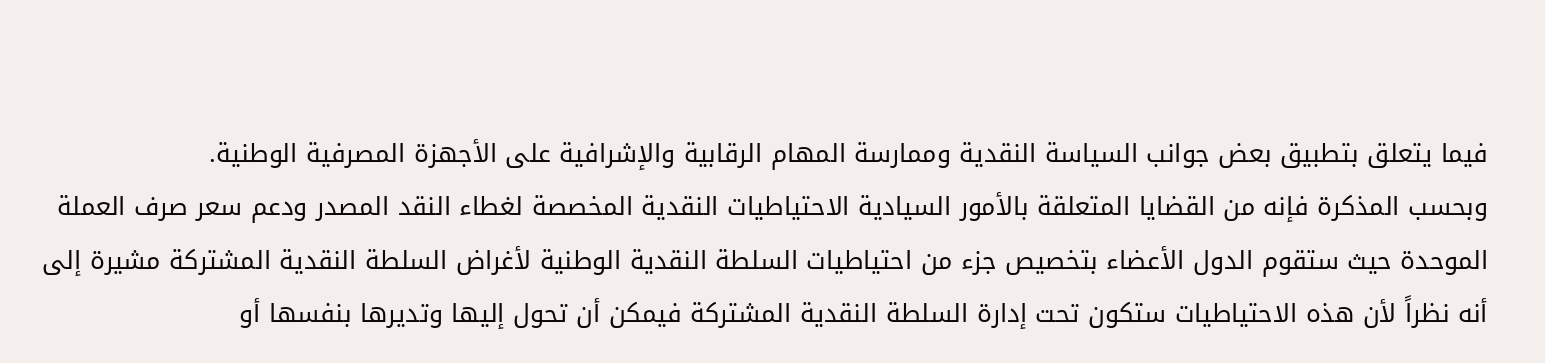فيما يتعلق بتطبيق بعض جوانب السياسة النقدية وممارسة المهام الرقابية والإشرافية على الأجهزة المصرفية الوطنية.
وبحسب المذكرة فإنه من القضايا المتعلقة بالأمور السيادية الاحتياطيات النقدية المخصصة لغطاء النقد المصدر ودعم سعر صرف العملة الموحدة حيث ستقوم الدول الأعضاء بتخصيص جزء من احتياطيات السلطة النقدية الوطنية لأغراض السلطة النقدية المشتركة مشيرة إلى أنه نظراً لأن هذه الاحتياطيات ستكون تحت إدارة السلطة النقدية المشتركة فيمكن أن تحول إليها وتديرها بنفسها أو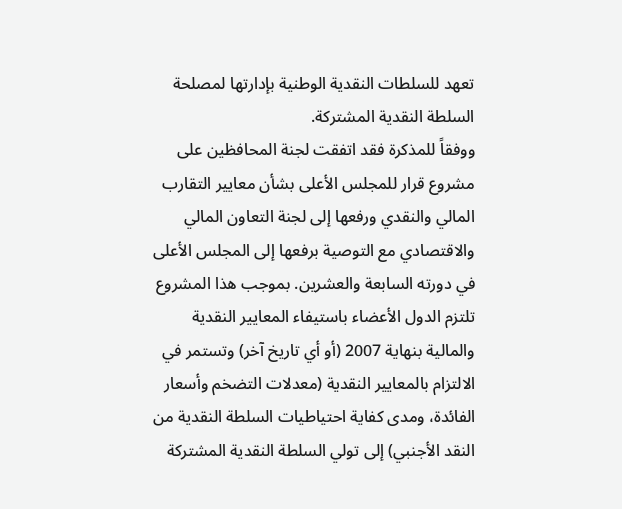تعهد للسلطات النقدية الوطنية بإدارتها لمصلحة السلطة النقدية المشتركة.
ووفقاً للمذكرة فقد اتفقت لجنة المحافظين على مشروع قرار للمجلس الأعلى بشأن معايير التقارب المالي والنقدي ورفعها إلى لجنة التعاون المالي والاقتصادي مع التوصية برفعها إلى المجلس الأعلى في دورته السابعة والعشرين. بموجب هذا المشروع تلتزم الدول الأعضاء باستيفاء المعايير النقدية والمالية بنهاية 2007 (أو أي تاريخ آخر) وتستمر في الالتزام بالمعايير النقدية (معدلات التضخم وأسعار الفائدة، ومدى كفاية احتياطيات السلطة النقدية من النقد الأجنبي) إلى تولي السلطة النقدية المشتركة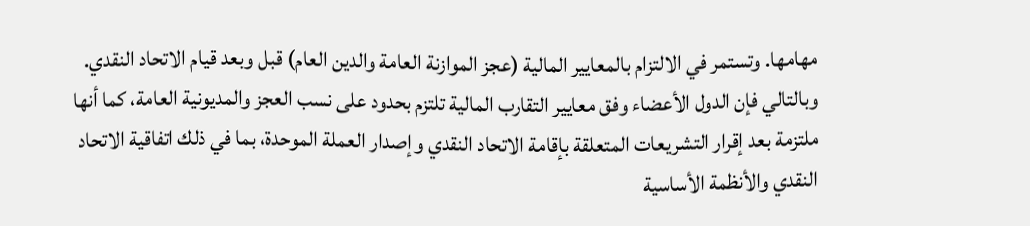مهامها. وتستمر في الالتزام بالمعايير المالية (عجز الموازنة العامة والدين العام) قبل وبعد قيام الاتحاد النقدي. وبالتالي فإن الدول الأعضاء وفق معايير التقارب المالية تلتزم بحدود على نسب العجز والمديونية العامة، كما أنها ملتزمة بعد إقرار التشريعات المتعلقة بإقامة الاتحاد النقدي وإصدار العملة الموحدة، بما في ذلك اتفاقية الاتحاد النقدي والأنظمة الأساسية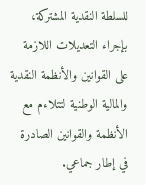للسلطة النقدية المشتركة، بإجراء التعديلات اللازمة على القوانين والأنظمة النقدية والمالية الوطنية لتتلاءم مع الأنظمة والقوانين الصادرة في إطار جماعي.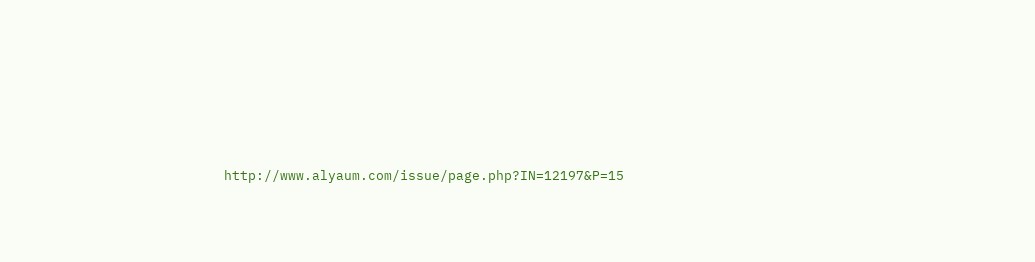http://www.alyaum.com/issue/page.php?IN=12197&P=15